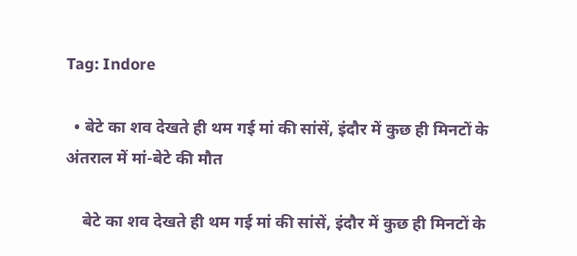Tag: Indore

  • बेटे का शव देखते ही थम गई मां की सांसें, इंदौर में कुछ ही मिनटों के अंतराल में मां-बेटे की मौत

    बेटे का शव देखते ही थम गई मां की सांसें, इंदौर में कुछ ही मिनटों के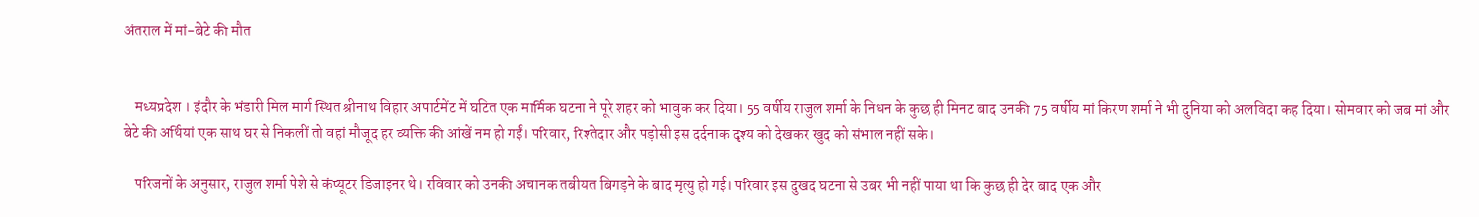अंतराल में मां-बेटे की मौत


    मध्यप्रदेश । इंदौर के भंडारी मिल मार्ग स्थित श्रीनाथ विहार अपार्टमेंट में घटित एक मार्मिक घटना ने पूरे शहर को भावुक कर दिया। 55 वर्षीय राजुल शर्मा के निधन के कुछ ही मिनट बाद उनकी 75 वर्षीय मां किरण शर्मा ने भी दुनिया को अलविदा कह दिया। सोमवार को जब मां और बेटे की अर्थियां एक साथ घर से निकलीं तो वहां मौजूद हर व्यक्ति की आंखें नम हो गईं। परिवार, रिश्तेदार और पड़ोसी इस दर्दनाक दृश्य को देखकर खुद को संभाल नहीं सके।

    परिजनों के अनुसार, राजुल शर्मा पेशे से कंप्यूटर डिजाइनर थे। रविवार को उनकी अचानक तबीयत बिगड़ने के बाद मृत्यु हो गई। परिवार इस दुखद घटना से उबर भी नहीं पाया था कि कुछ ही देर बाद एक और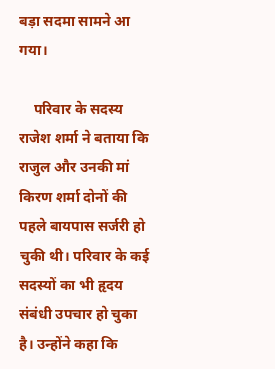बड़ा सदमा सामने आ गया।

    परिवार के सदस्य राजेश शर्मा ने बताया कि राजुल और उनकी मां किरण शर्मा दोनों की पहले बायपास सर्जरी हो चुकी थी। परिवार के कई सदस्यों का भी हृदय संबंधी उपचार हो चुका है। उन्होंने कहा कि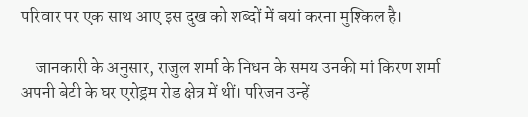परिवार पर एक साथ आए इस दुख को शब्दों में बयां करना मुश्किल है।

    जानकारी के अनुसार, राजुल शर्मा के निधन के समय उनकी मां किरण शर्मा अपनी बेटी के घर एरोड्रम रोड क्षेत्र में थीं। परिजन उन्हें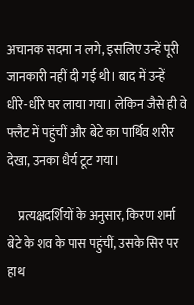अचानक सदमा न लगे, इसलिए उन्हें पूरी जानकारी नहीं दी गई थी। बाद में उन्हें धीरे-धीरे घर लाया गया। लेकिन जैसे ही वे फ्लैट में पहुंचीं और बेटे का पार्थिव शरीर देखा, उनका धैर्य टूट गया।

    प्रत्यक्षदर्शियों के अनुसार, किरण शर्मा बेटे के शव के पास पहुंचीं, उसके सिर पर हाथ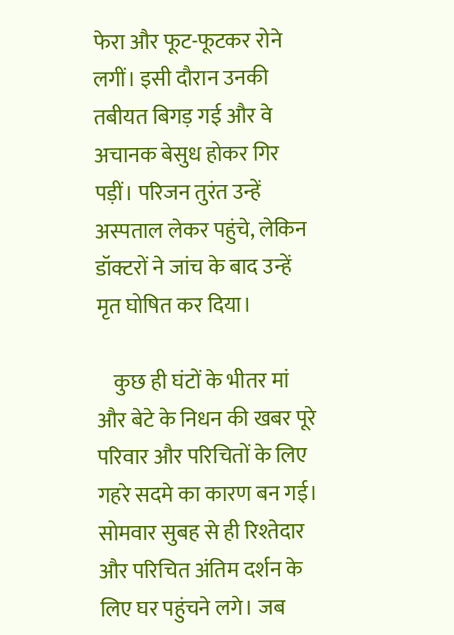फेरा और फूट-फूटकर रोने लगीं। इसी दौरान उनकी तबीयत बिगड़ गई और वे अचानक बेसुध होकर गिर पड़ीं। परिजन तुरंत उन्हें अस्पताल लेकर पहुंचे, लेकिन डॉक्टरों ने जांच के बाद उन्हें मृत घोषित कर दिया।

    कुछ ही घंटों के भीतर मां और बेटे के निधन की खबर पूरे परिवार और परिचितों के लिए गहरे सदमे का कारण बन गई। सोमवार सुबह से ही रिश्तेदार और परिचित अंतिम दर्शन के लिए घर पहुंचने लगे। जब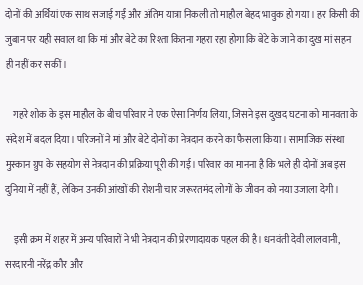दोनों की अर्थियां एक साथ सजाई गईं और अंतिम यात्रा निकली तो माहौल बेहद भावुक हो गया। हर किसी की जुबान पर यही सवाल था कि मां और बेटे का रिश्ता कितना गहरा रहा होगा कि बेटे के जाने का दुख मां सहन ही नहीं कर सकीं।

    गहरे शोक के इस माहौल के बीच परिवार ने एक ऐसा निर्णय लिया, जिसने इस दुखद घटना को मानवता के संदेश में बदल दिया। परिजनों ने मां और बेटे दोनों का नेत्रदान करने का फैसला किया। सामाजिक संस्था मुस्कान ग्रुप के सहयोग से नेत्रदान की प्रक्रिया पूरी की गई। परिवार का मानना है कि भले ही दोनों अब इस दुनिया में नहीं हैं, लेकिन उनकी आंखों की रोशनी चार जरूरतमंद लोगों के जीवन को नया उजाला देगी।

    इसी क्रम में शहर में अन्य परिवारों ने भी नेत्रदान की प्रेरणादायक पहल की है। धनवंती देवी लालवानी, सरदारनी नरेंद्र कौर और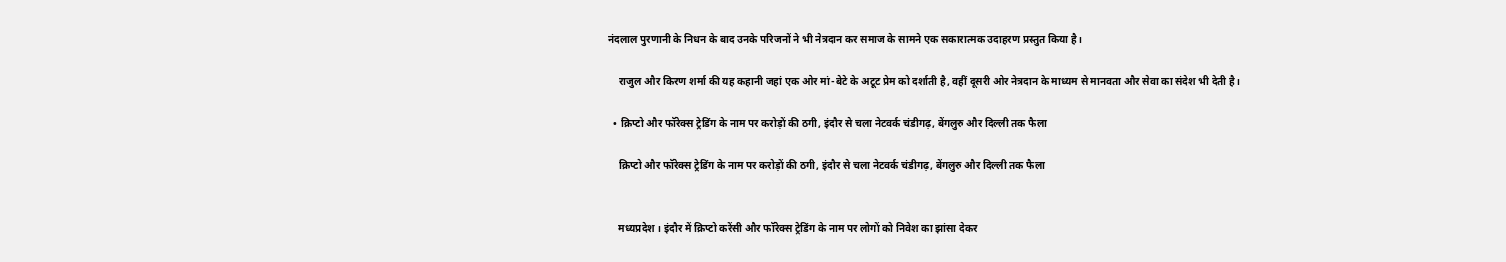नंदलाल पुरणानी के निधन के बाद उनके परिजनों ने भी नेत्रदान कर समाज के सामने एक सकारात्मक उदाहरण प्रस्तुत किया है।

    राजुल और किरण शर्मा की यह कहानी जहां एक ओर मां-बेटे के अटूट प्रेम को दर्शाती है, वहीं दूसरी ओर नेत्रदान के माध्यम से मानवता और सेवा का संदेश भी देती है।

  • क्रिप्टो और फॉरेक्स ट्रेडिंग के नाम पर करोड़ों की ठगी, इंदौर से चला नेटवर्क चंडीगढ़, बेंगलुरु और दिल्ली तक फैला

    क्रिप्टो और फॉरेक्स ट्रेडिंग के नाम पर करोड़ों की ठगी, इंदौर से चला नेटवर्क चंडीगढ़, बेंगलुरु और दिल्ली तक फैला


    मध्यप्रदेश । इंदौर में क्रिप्टो करेंसी और फॉरेक्स ट्रेडिंग के नाम पर लोगों को निवेश का झांसा देकर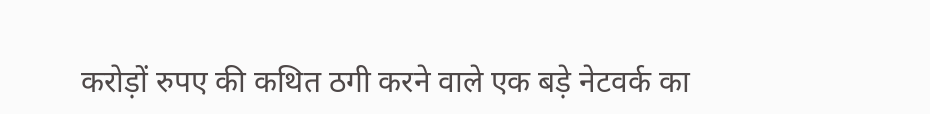करोड़ों रुपए की कथित ठगी करने वाले एक बड़े नेटवर्क का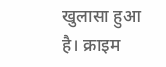खुलासा हुआ है। क्राइम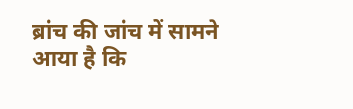ब्रांच की जांच में सामने आया है कि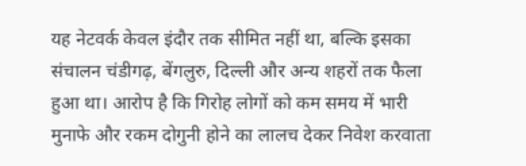यह नेटवर्क केवल इंदौर तक सीमित नहीं था, बल्कि इसका संचालन चंडीगढ़, बेंगलुरु, दिल्ली और अन्य शहरों तक फैला हुआ था। आरोप है कि गिरोह लोगों को कम समय में भारी मुनाफे और रकम दोगुनी होने का लालच देकर निवेश करवाता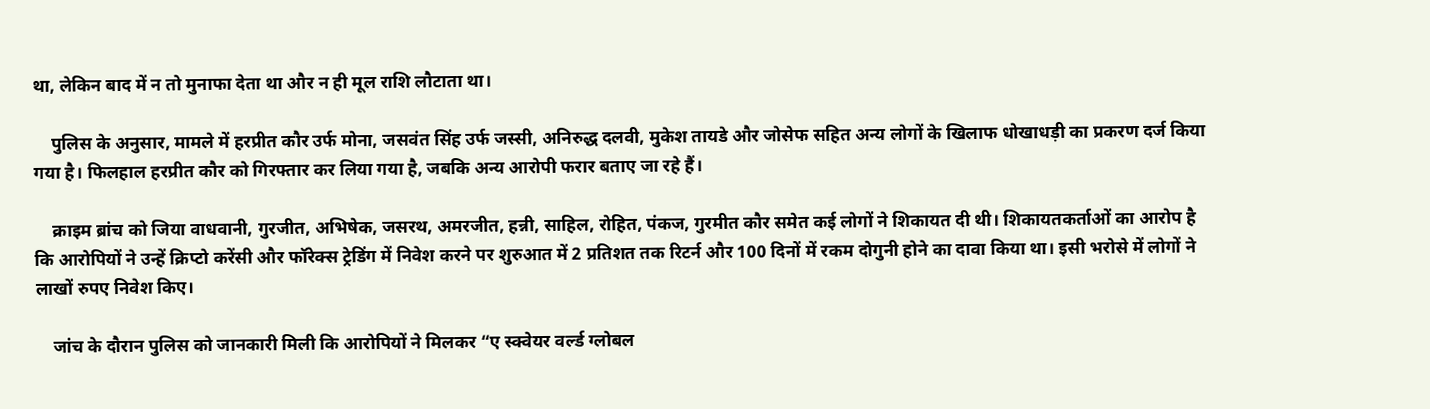था, लेकिन बाद में न तो मुनाफा देता था और न ही मूल राशि लौटाता था।

    पुलिस के अनुसार, मामले में हरप्रीत कौर उर्फ मोना, जसवंत सिंह उर्फ जस्सी, अनिरुद्ध दलवी, मुकेश तायडे और जोसेफ सहित अन्य लोगों के खिलाफ धोखाधड़ी का प्रकरण दर्ज किया गया है। फिलहाल हरप्रीत कौर को गिरफ्तार कर लिया गया है, जबकि अन्य आरोपी फरार बताए जा रहे हैं।

    क्राइम ब्रांच को जिया वाधवानी, गुरजीत, अभिषेक, जसरथ, अमरजीत, हन्नी, साहिल, रोहित, पंकज, गुरमीत कौर समेत कई लोगों ने शिकायत दी थी। शिकायतकर्ताओं का आरोप है कि आरोपियों ने उन्हें क्रिप्टो करेंसी और फॉरेक्स ट्रेडिंग में निवेश करने पर शुरुआत में 2 प्रतिशत तक रिटर्न और 100 दिनों में रकम दोगुनी होने का दावा किया था। इसी भरोसे में लोगों ने लाखों रुपए निवेश किए।

    जांच के दौरान पुलिस को जानकारी मिली कि आरोपियों ने मिलकर “ए स्क्वेयर वर्ल्ड ग्लोबल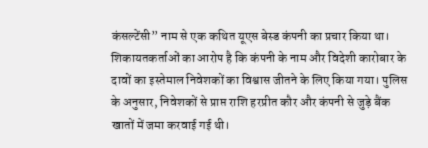कंसल्टेंसी” नाम से एक कथित यूएस बेस्ड कंपनी का प्रचार किया था। शिकायतकर्ताओं का आरोप है कि कंपनी के नाम और विदेशी कारोबार के दावों का इस्तेमाल निवेशकों का विश्वास जीतने के लिए किया गया। पुलिस के अनुसार, निवेशकों से प्राप्त राशि हरप्रीत कौर और कंपनी से जुड़े बैंक खातों में जमा करवाई गई थी।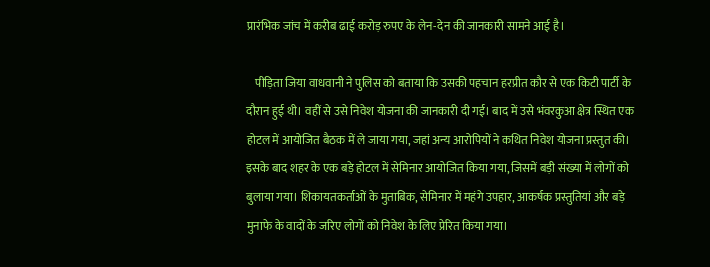प्रारंभिक जांच में करीब ढाई करोड़ रुपए के लेन-देन की जानकारी सामने आई है।

    पीड़िता जिया वाधवानी ने पुलिस को बताया कि उसकी पहचान हरप्रीत कौर से एक किटी पार्टी के दौरान हुई थी। वहीं से उसे निवेश योजना की जानकारी दी गई। बाद में उसे भंवरकुआ क्षेत्र स्थित एक होटल में आयोजित बैठक में ले जाया गया, जहां अन्य आरोपियों ने कथित निवेश योजना प्रस्तुत की। इसके बाद शहर के एक बड़े होटल में सेमिनार आयोजित किया गया, जिसमें बड़ी संख्या में लोगों को बुलाया गया। शिकायतकर्ताओं के मुताबिक, सेमिनार में महंगे उपहार, आकर्षक प्रस्तुतियां और बड़े मुनाफे के वादों के जरिए लोगों को निवेश के लिए प्रेरित किया गया।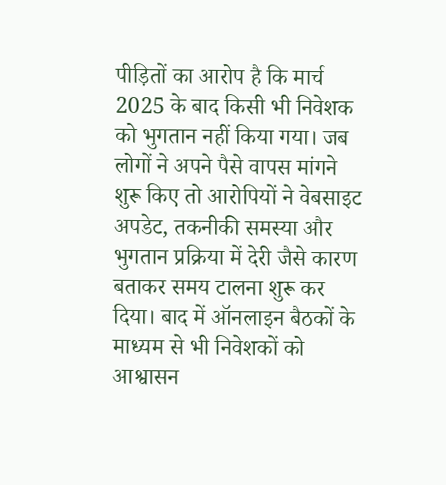पीड़ितों का आरोप है कि मार्च 2025 के बाद किसी भी निवेशक को भुगतान नहीं किया गया। जब लोगों ने अपने पैसे वापस मांगने शुरू किए तो आरोपियों ने वेबसाइट अपडेट, तकनीकी समस्या और भुगतान प्रक्रिया में देरी जैसे कारण बताकर समय टालना शुरू कर दिया। बाद में ऑनलाइन बैठकों के माध्यम से भी निवेशकों को आश्वासन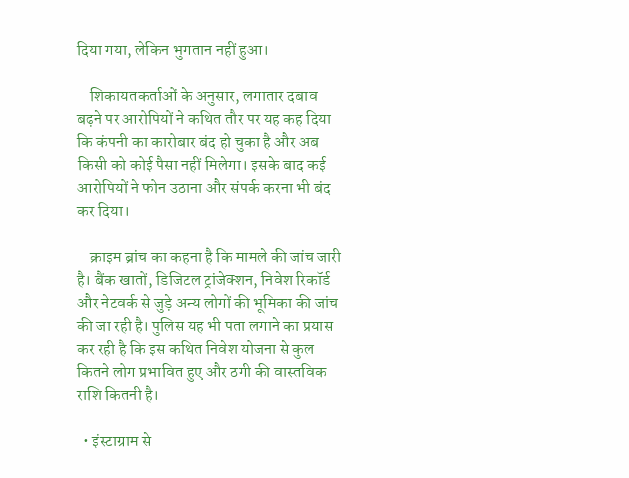दिया गया, लेकिन भुगतान नहीं हुआ।

    शिकायतकर्ताओं के अनुसार, लगातार दबाव बढ़ने पर आरोपियों ने कथित तौर पर यह कह दिया कि कंपनी का कारोबार बंद हो चुका है और अब किसी को कोई पैसा नहीं मिलेगा। इसके बाद कई आरोपियों ने फोन उठाना और संपर्क करना भी बंद कर दिया।

    क्राइम ब्रांच का कहना है कि मामले की जांच जारी है। बैंक खातों, डिजिटल ट्रांजेक्शन, निवेश रिकॉर्ड और नेटवर्क से जुड़े अन्य लोगों की भूमिका की जांच की जा रही है। पुलिस यह भी पता लगाने का प्रयास कर रही है कि इस कथित निवेश योजना से कुल कितने लोग प्रभावित हुए और ठगी की वास्तविक राशि कितनी है।

  • इंस्टाग्राम से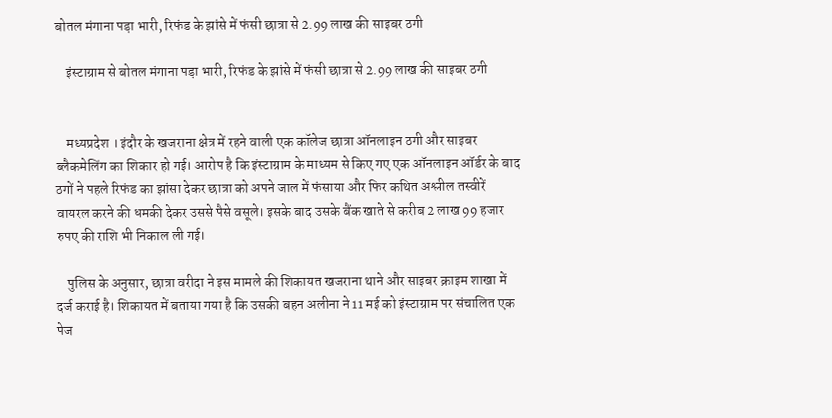बोतल मंगाना पड़ा भारी, रिफंड के झांसे में फंसी छात्रा से 2.99 लाख की साइबर ठगी

    इंस्टाग्राम से बोतल मंगाना पड़ा भारी, रिफंड के झांसे में फंसी छात्रा से 2.99 लाख की साइबर ठगी


    मध्यप्रदेश । इंदौर के खजराना क्षेत्र में रहने वाली एक कॉलेज छात्रा ऑनलाइन ठगी और साइबर ब्लैकमेलिंग का शिकार हो गई। आरोप है कि इंस्टाग्राम के माध्यम से किए गए एक ऑनलाइन ऑर्डर के बाद ठगों ने पहले रिफंड का झांसा देकर छात्रा को अपने जाल में फंसाया और फिर कथित अश्लील तस्वीरें वायरल करने की धमकी देकर उससे पैसे वसूले। इसके बाद उसके बैंक खाते से करीब 2 लाख 99 हजार रुपए की राशि भी निकाल ली गई।

    पुलिस के अनुसार, छात्रा वरीदा ने इस मामले की शिकायत खजराना थाने और साइबर क्राइम शाखा में दर्ज कराई है। शिकायत में बताया गया है कि उसकी बहन अलीना ने 11 मई को इंस्टाग्राम पर संचालित एक पेज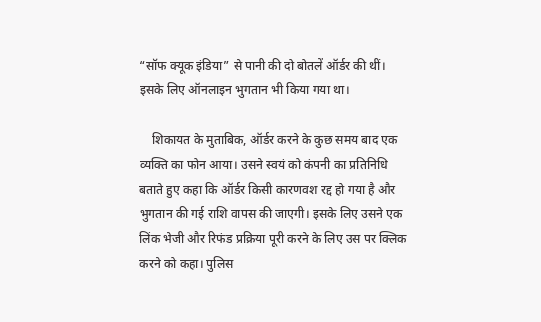“सॉफ क्यूक इंडिया” से पानी की दो बोतलें ऑर्डर की थीं। इसके लिए ऑनलाइन भुगतान भी किया गया था।

    शिकायत के मुताबिक, ऑर्डर करने के कुछ समय बाद एक व्यक्ति का फोन आया। उसने स्वयं को कंपनी का प्रतिनिधि बताते हुए कहा कि ऑर्डर किसी कारणवश रद्द हो गया है और भुगतान की गई राशि वापस की जाएगी। इसके लिए उसने एक लिंक भेजी और रिफंड प्रक्रिया पूरी करने के लिए उस पर क्लिक करने को कहा। पुलिस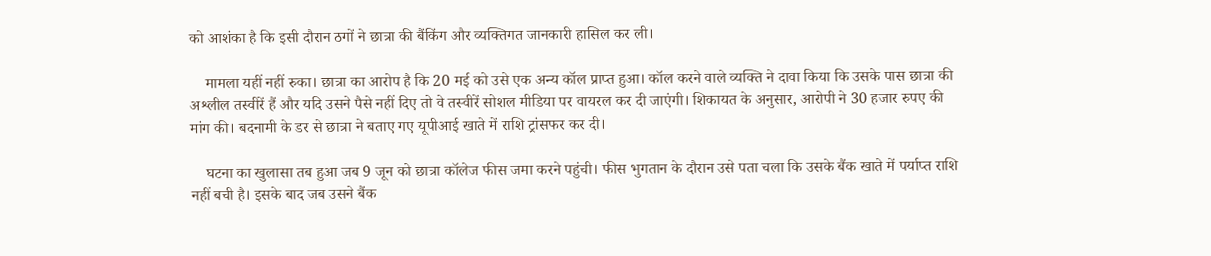को आशंका है कि इसी दौरान ठगों ने छात्रा की बैंकिंग और व्यक्तिगत जानकारी हासिल कर ली।

    मामला यहीं नहीं रुका। छात्रा का आरोप है कि 20 मई को उसे एक अन्य कॉल प्राप्त हुआ। कॉल करने वाले व्यक्ति ने दावा किया कि उसके पास छात्रा की अश्लील तस्वीरें हैं और यदि उसने पैसे नहीं दिए तो वे तस्वीरें सोशल मीडिया पर वायरल कर दी जाएंगी। शिकायत के अनुसार, आरोपी ने 30 हजार रुपए की मांग की। बदनामी के डर से छात्रा ने बताए गए यूपीआई खाते में राशि ट्रांसफर कर दी।

    घटना का खुलासा तब हुआ जब 9 जून को छात्रा कॉलेज फीस जमा करने पहुंची। फीस भुगतान के दौरान उसे पता चला कि उसके बैंक खाते में पर्याप्त राशि नहीं बची है। इसके बाद जब उसने बैंक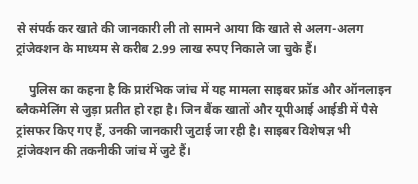से संपर्क कर खाते की जानकारी ली तो सामने आया कि खाते से अलग-अलग ट्रांजेक्शन के माध्यम से करीब 2.99 लाख रुपए निकाले जा चुके हैं।

    पुलिस का कहना है कि प्रारंभिक जांच में यह मामला साइबर फ्रॉड और ऑनलाइन ब्लैकमेलिंग से जुड़ा प्रतीत हो रहा है। जिन बैंक खातों और यूपीआई आईडी में पैसे ट्रांसफर किए गए हैं, उनकी जानकारी जुटाई जा रही है। साइबर विशेषज्ञ भी ट्रांजेक्शन की तकनीकी जांच में जुटे हैं।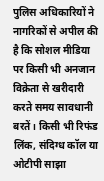पुलिस अधिकारियों ने नागरिकों से अपील की है कि सोशल मीडिया पर किसी भी अनजान विक्रेता से खरीदारी करते समय सावधानी बरतें। किसी भी रिफंड लिंक, संदिग्ध कॉल या ओटीपी साझा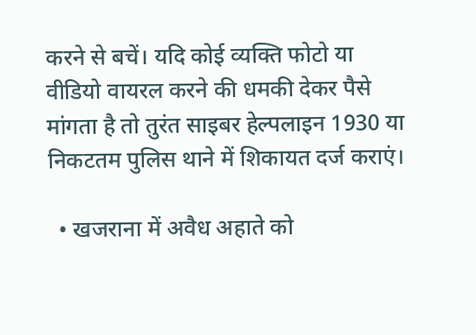करने से बचें। यदि कोई व्यक्ति फोटो या वीडियो वायरल करने की धमकी देकर पैसे मांगता है तो तुरंत साइबर हेल्पलाइन 1930 या निकटतम पुलिस थाने में शिकायत दर्ज कराएं।

  • खजराना में अवैध अहाते को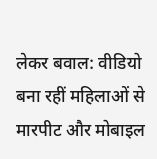लेकर बवाल: वीडियो बना रहीं महिलाओं से मारपीट और मोबाइल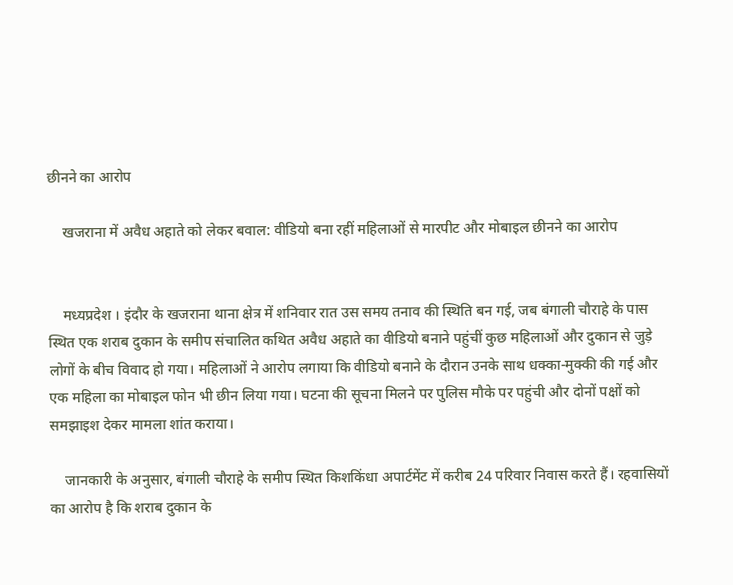छीनने का आरोप

    खजराना में अवैध अहाते को लेकर बवाल: वीडियो बना रहीं महिलाओं से मारपीट और मोबाइल छीनने का आरोप


    मध्यप्रदेश । इंदौर के खजराना थाना क्षेत्र में शनिवार रात उस समय तनाव की स्थिति बन गई, जब बंगाली चौराहे के पास स्थित एक शराब दुकान के समीप संचालित कथित अवैध अहाते का वीडियो बनाने पहुंचीं कुछ महिलाओं और दुकान से जुड़े लोगों के बीच विवाद हो गया। महिलाओं ने आरोप लगाया कि वीडियो बनाने के दौरान उनके साथ धक्का-मुक्की की गई और एक महिला का मोबाइल फोन भी छीन लिया गया। घटना की सूचना मिलने पर पुलिस मौके पर पहुंची और दोनों पक्षों को समझाइश देकर मामला शांत कराया।

    जानकारी के अनुसार, बंगाली चौराहे के समीप स्थित किशकिंधा अपार्टमेंट में करीब 24 परिवार निवास करते हैं। रहवासियों का आरोप है कि शराब दुकान के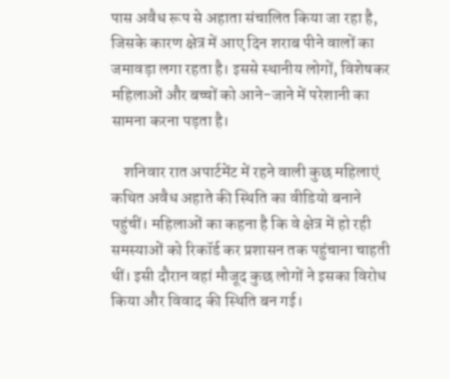पास अवैध रूप से अहाता संचालित किया जा रहा है, जिसके कारण क्षेत्र में आए दिन शराब पीने वालों का जमावड़ा लगा रहता है। इससे स्थानीय लोगों, विशेषकर महिलाओं और बच्चों को आने-जाने में परेशानी का सामना करना पड़ता है।

    शनिवार रात अपार्टमेंट में रहने वाली कुछ महिलाएं कथित अवैध अहाते की स्थिति का वीडियो बनाने पहुंचीं। महिलाओं का कहना है कि वे क्षेत्र में हो रही समस्याओं को रिकॉर्ड कर प्रशासन तक पहुंचाना चाहती थीं। इसी दौरान वहां मौजूद कुछ लोगों ने इसका विरोध किया और विवाद की स्थिति बन गई।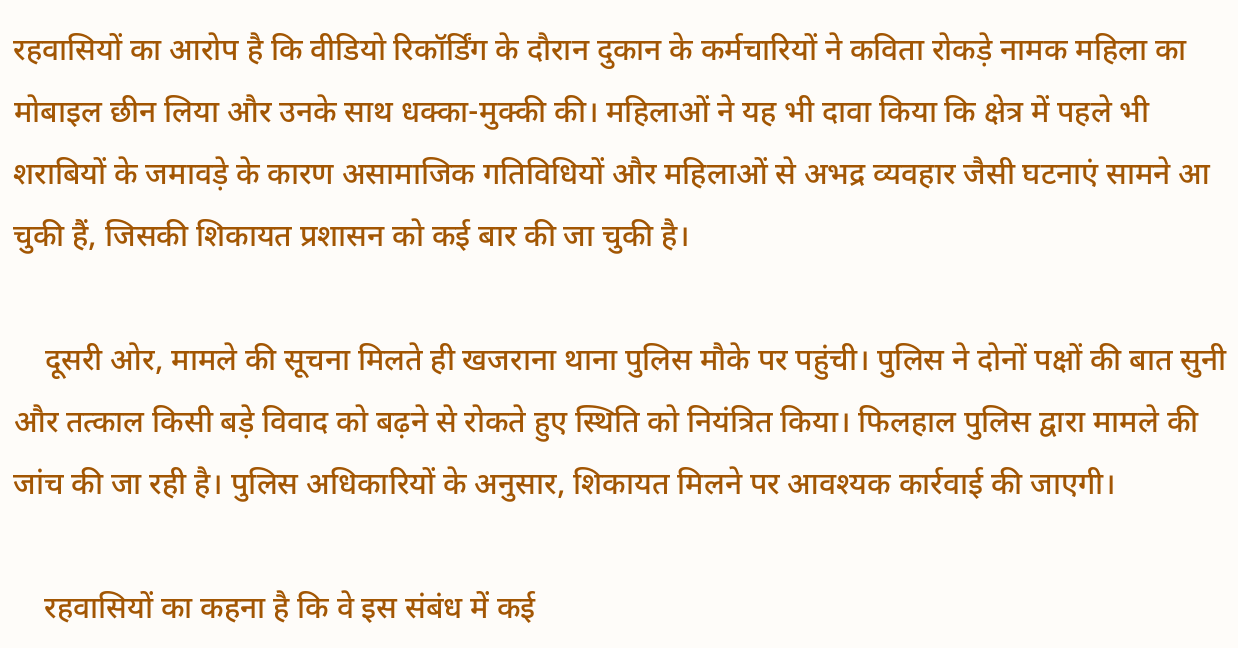रहवासियों का आरोप है कि वीडियो रिकॉर्डिंग के दौरान दुकान के कर्मचारियों ने कविता रोकड़े नामक महिला का मोबाइल छीन लिया और उनके साथ धक्का-मुक्की की। महिलाओं ने यह भी दावा किया कि क्षेत्र में पहले भी शराबियों के जमावड़े के कारण असामाजिक गतिविधियों और महिलाओं से अभद्र व्यवहार जैसी घटनाएं सामने आ चुकी हैं, जिसकी शिकायत प्रशासन को कई बार की जा चुकी है।

    दूसरी ओर, मामले की सूचना मिलते ही खजराना थाना पुलिस मौके पर पहुंची। पुलिस ने दोनों पक्षों की बात सुनी और तत्काल किसी बड़े विवाद को बढ़ने से रोकते हुए स्थिति को नियंत्रित किया। फिलहाल पुलिस द्वारा मामले की जांच की जा रही है। पुलिस अधिकारियों के अनुसार, शिकायत मिलने पर आवश्यक कार्रवाई की जाएगी।

    रहवासियों का कहना है कि वे इस संबंध में कई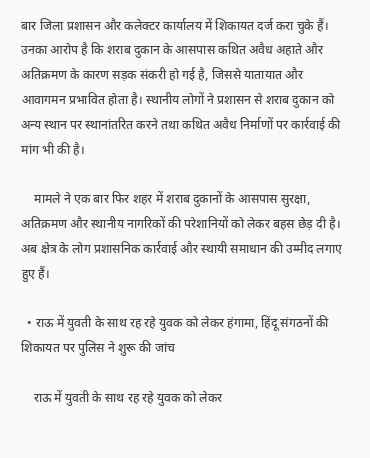बार जिला प्रशासन और कलेक्टर कार्यालय में शिकायत दर्ज करा चुके हैं। उनका आरोप है कि शराब दुकान के आसपास कथित अवैध अहाते और अतिक्रमण के कारण सड़क संकरी हो गई है, जिससे यातायात और आवागमन प्रभावित होता है। स्थानीय लोगों ने प्रशासन से शराब दुकान को अन्य स्थान पर स्थानांतरित करने तथा कथित अवैध निर्माणों पर कार्रवाई की मांग भी की है।

    मामले ने एक बार फिर शहर में शराब दुकानों के आसपास सुरक्षा, अतिक्रमण और स्थानीय नागरिकों की परेशानियों को लेकर बहस छेड़ दी है। अब क्षेत्र के लोग प्रशासनिक कार्रवाई और स्थायी समाधान की उम्मीद लगाए हुए हैं।

  • राऊ में युवती के साथ रह रहे युवक को लेकर हंगामा, हिंदू संगठनों की शिकायत पर पुलिस ने शुरू की जांच

    राऊ में युवती के साथ रह रहे युवक को लेकर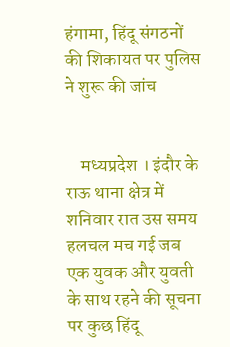हंगामा, हिंदू संगठनों की शिकायत पर पुलिस ने शुरू की जांच


    मध्यप्रदेश । इंदौर के राऊ थाना क्षेत्र में शनिवार रात उस समय हलचल मच गई जब एक युवक और युवती के साथ रहने की सूचना पर कुछ हिंदू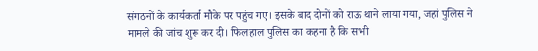संगठनों के कार्यकर्ता मौके पर पहुंच गए। इसके बाद दोनों को राऊ थाने लाया गया, जहां पुलिस ने मामले की जांच शुरू कर दी। फिलहाल पुलिस का कहना है कि सभी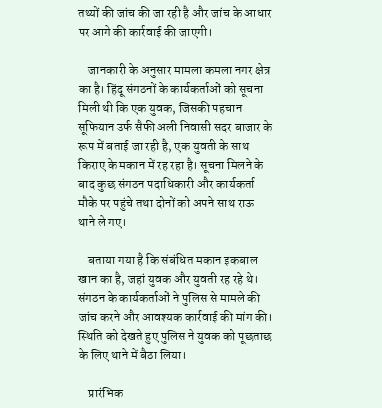तथ्यों की जांच की जा रही है और जांच के आधार पर आगे की कार्रवाई की जाएगी।

    जानकारी के अनुसार मामला कमला नगर क्षेत्र का है। हिंदू संगठनों के कार्यकर्ताओं को सूचना मिली थी कि एक युवक, जिसकी पहचान सूफियान उर्फ सैफी अली निवासी सदर बाजार के रूप में बताई जा रही है, एक युवती के साथ किराए के मकान में रह रहा है। सूचना मिलने के बाद कुछ संगठन पदाधिकारी और कार्यकर्ता मौके पर पहुंचे तथा दोनों को अपने साथ राऊ थाने ले गए।

    बताया गया है कि संबंधित मकान इकबाल खान का है, जहां युवक और युवती रह रहे थे। संगठन के कार्यकर्ताओं ने पुलिस से मामले की जांच करने और आवश्यक कार्रवाई की मांग की। स्थिति को देखते हुए पुलिस ने युवक को पूछताछ के लिए थाने में बैठा लिया।

    प्रारंभिक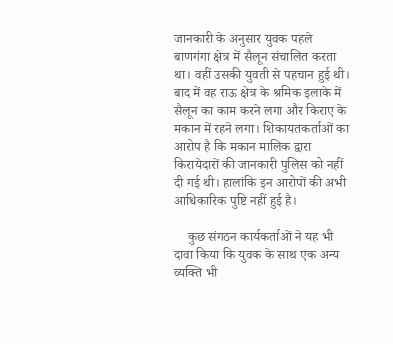जानकारी के अनुसार युवक पहले बाणगंगा क्षेत्र में सैलून संचालित करता था। वहीं उसकी युवती से पहचान हुई थी। बाद में वह राऊ क्षेत्र के श्रमिक इलाके में सैलून का काम करने लगा और किराए के मकान में रहने लगा। शिकायतकर्ताओं का आरोप है कि मकान मालिक द्वारा किरायेदारों की जानकारी पुलिस को नहीं दी गई थी। हालांकि इन आरोपों की अभी आधिकारिक पुष्टि नहीं हुई है।

    कुछ संगठन कार्यकर्ताओं ने यह भी दावा किया कि युवक के साथ एक अन्य व्यक्ति भी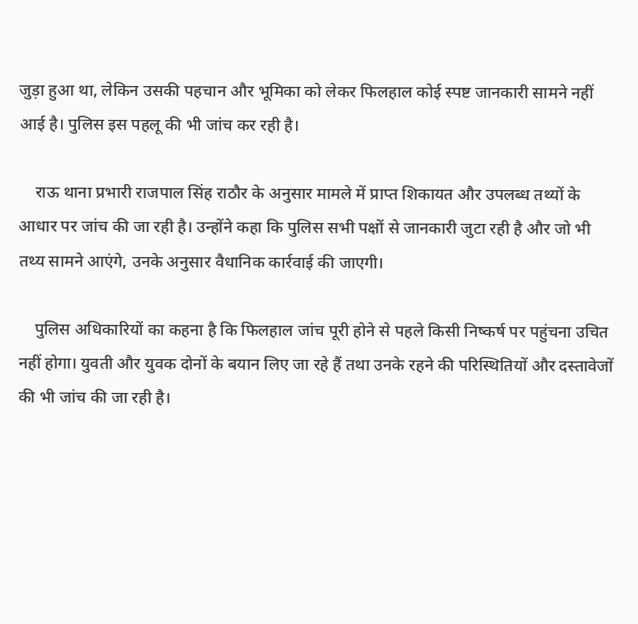जुड़ा हुआ था, लेकिन उसकी पहचान और भूमिका को लेकर फिलहाल कोई स्पष्ट जानकारी सामने नहीं आई है। पुलिस इस पहलू की भी जांच कर रही है।

    राऊ थाना प्रभारी राजपाल सिंह राठौर के अनुसार मामले में प्राप्त शिकायत और उपलब्ध तथ्यों के आधार पर जांच की जा रही है। उन्होंने कहा कि पुलिस सभी पक्षों से जानकारी जुटा रही है और जो भी तथ्य सामने आएंगे, उनके अनुसार वैधानिक कार्रवाई की जाएगी।

    पुलिस अधिकारियों का कहना है कि फिलहाल जांच पूरी होने से पहले किसी निष्कर्ष पर पहुंचना उचित नहीं होगा। युवती और युवक दोनों के बयान लिए जा रहे हैं तथा उनके रहने की परिस्थितियों और दस्तावेजों की भी जांच की जा रही है।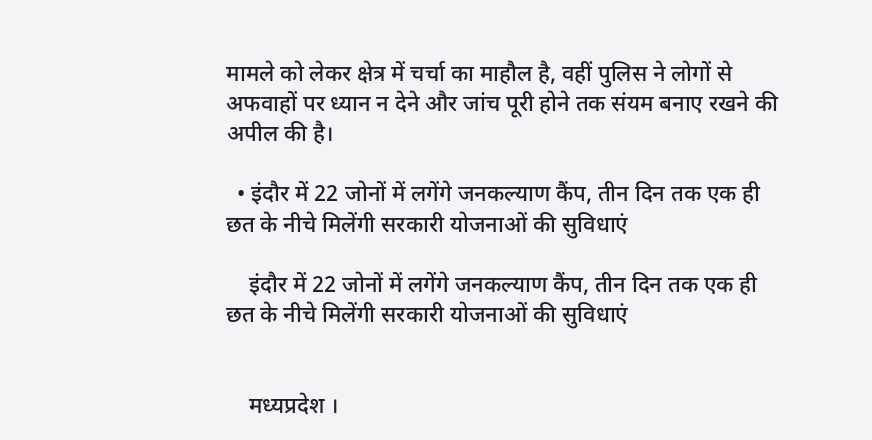मामले को लेकर क्षेत्र में चर्चा का माहौल है, वहीं पुलिस ने लोगों से अफवाहों पर ध्यान न देने और जांच पूरी होने तक संयम बनाए रखने की अपील की है।

  • इंदौर में 22 जोनों में लगेंगे जनकल्याण कैंप, तीन दिन तक एक ही छत के नीचे मिलेंगी सरकारी योजनाओं की सुविधाएं

    इंदौर में 22 जोनों में लगेंगे जनकल्याण कैंप, तीन दिन तक एक ही छत के नीचे मिलेंगी सरकारी योजनाओं की सुविधाएं


    मध्यप्रदेश ।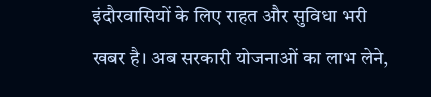इंदौरवासियों के लिए राहत और सुविधा भरी खबर है। अब सरकारी योजनाओं का लाभ लेने,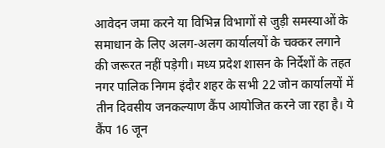आवेदन जमा करने या विभिन्न विभागों से जुड़ी समस्याओं के समाधान के लिए अलग-अलग कार्यालयों के चक्कर लगाने की जरूरत नहीं पड़ेगी। मध्य प्रदेश शासन के निर्देशों के तहत नगर पालिक निगम इंदौर शहर के सभी 22 जोन कार्यालयों में तीन दिवसीय जनकल्याण कैंप आयोजित करने जा रहा है। ये कैंप 16 जून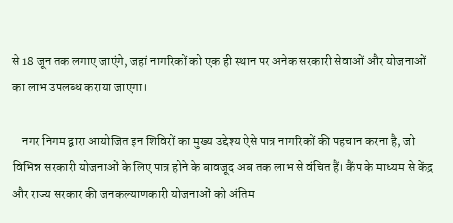से 18 जून तक लगाए जाएंगे, जहां नागरिकों को एक ही स्थान पर अनेक सरकारी सेवाओं और योजनाओं का लाभ उपलब्ध कराया जाएगा।

    नगर निगम द्वारा आयोजित इन शिविरों का मुख्य उद्देश्य ऐसे पात्र नागरिकों की पहचान करना है, जो विभिन्न सरकारी योजनाओं के लिए पात्र होने के बावजूद अब तक लाभ से वंचित हैं। कैंप के माध्यम से केंद्र और राज्य सरकार की जनकल्याणकारी योजनाओं को अंतिम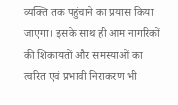व्यक्ति तक पहुंचाने का प्रयास किया जाएगा। इसके साथ ही आम नागरिकों की शिकायतों और समस्याओं का त्वरित एवं प्रभावी निराकरण भी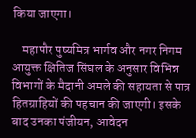किया जाएगा।

    महापौर पुष्यमित्र भार्गव और नगर निगम आयुक्त क्षितिज सिंघल के अनुसार विभिन्न विभागों के मैदानी अमले की सहायता से पात्र हितग्राहियों की पहचान की जाएगी। इसके बाद उनका पंजीयन, आवेदन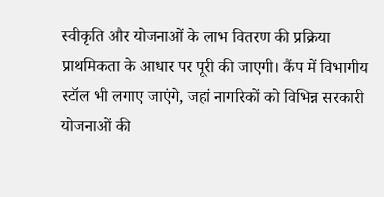स्वीकृति और योजनाओं के लाभ वितरण की प्रक्रिया प्राथमिकता के आधार पर पूरी की जाएगी। कैंप में विभागीय स्टॉल भी लगाए जाएंगे, जहां नागरिकों को विभिन्न सरकारी योजनाओं की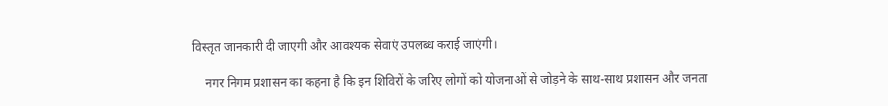विस्तृत जानकारी दी जाएगी और आवश्यक सेवाएं उपलब्ध कराई जाएंगी।

    नगर निगम प्रशासन का कहना है कि इन शिविरों के जरिए लोगों को योजनाओं से जोड़ने के साथ-साथ प्रशासन और जनता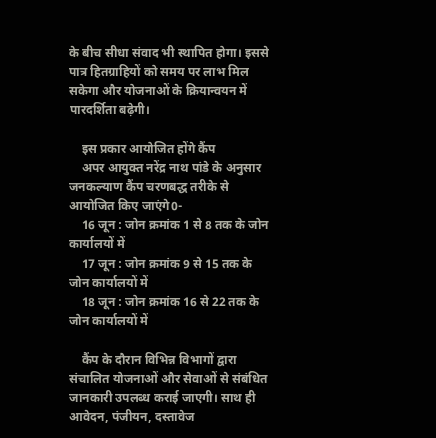के बीच सीधा संवाद भी स्थापित होगा। इससे पात्र हितग्राहियों को समय पर लाभ मिल सकेगा और योजनाओं के क्रियान्वयन में पारदर्शिता बढ़ेगी।

    इस प्रकार आयोजित होंगे कैंप
    अपर आयुक्त नरेंद्र नाथ पांडे के अनुसार जनकल्याण कैंप चरणबद्ध तरीके से आयोजित किए जाएंगे0-
    16 जून : जोन क्रमांक 1 से 8 तक के जोन कार्यालयों में
    17 जून : जोन क्रमांक 9 से 15 तक के जोन कार्यालयों में
    18 जून : जोन क्रमांक 16 से 22 तक के जोन कार्यालयों में

    कैंप के दौरान विभिन्न विभागों द्वारा संचालित योजनाओं और सेवाओं से संबंधित जानकारी उपलब्ध कराई जाएगी। साथ ही आवेदन, पंजीयन, दस्तावेज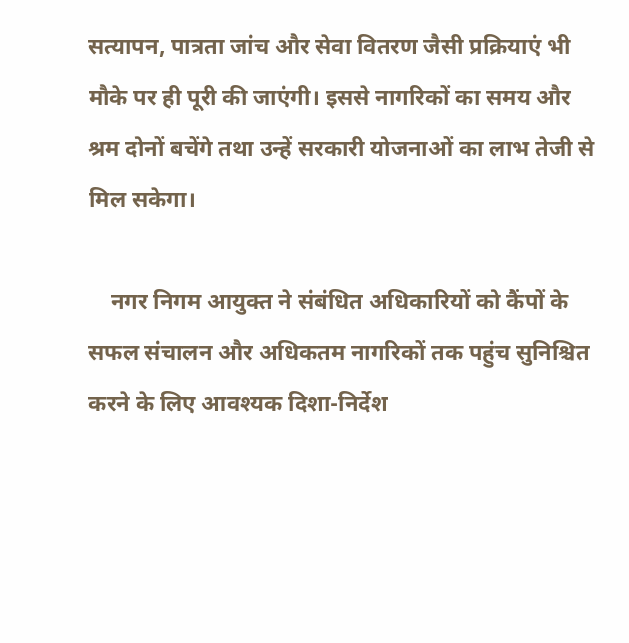सत्यापन, पात्रता जांच और सेवा वितरण जैसी प्रक्रियाएं भी मौके पर ही पूरी की जाएंगी। इससे नागरिकों का समय और श्रम दोनों बचेंगे तथा उन्हें सरकारी योजनाओं का लाभ तेजी से मिल सकेगा।

    नगर निगम आयुक्त ने संबंधित अधिकारियों को कैंपों के सफल संचालन और अधिकतम नागरिकों तक पहुंच सुनिश्चित करने के लिए आवश्यक दिशा-निर्देश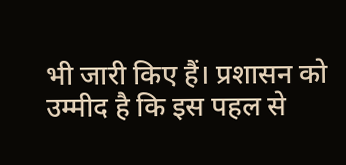भी जारी किए हैं। प्रशासन को उम्मीद है कि इस पहल से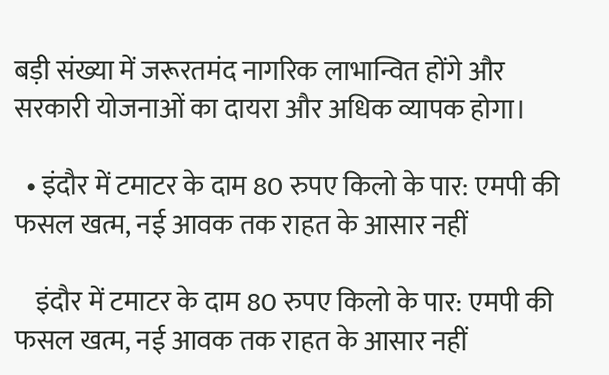बड़ी संख्या में जरूरतमंद नागरिक लाभान्वित होंगे और सरकारी योजनाओं का दायरा और अधिक व्यापक होगा।

  • इंदौर में टमाटर के दाम 80 रुपए किलो के पार: एमपी की फसल खत्म, नई आवक तक राहत के आसार नहीं

    इंदौर में टमाटर के दाम 80 रुपए किलो के पार: एमपी की फसल खत्म, नई आवक तक राहत के आसार नहीं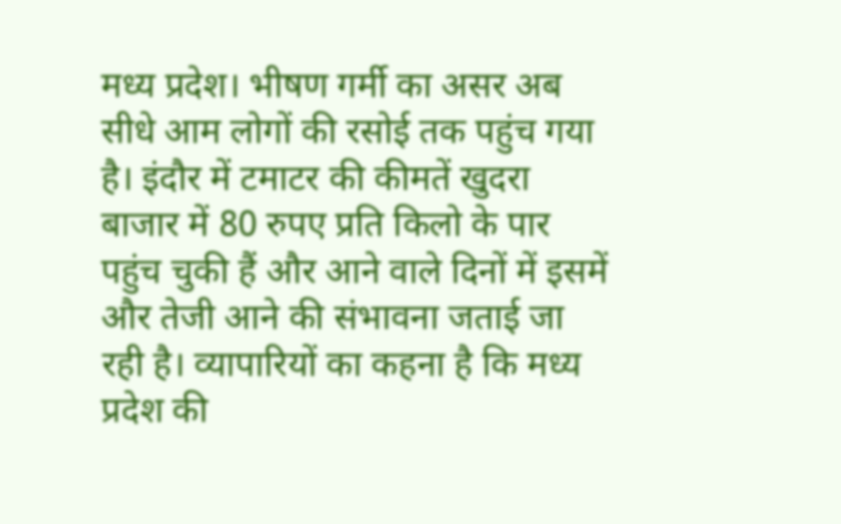मध्य प्रदेश। भीषण गर्मी का असर अब सीधे आम लोगों की रसोई तक पहुंच गया है। इंदौर में टमाटर की कीमतें खुदरा बाजार में 80 रुपए प्रति किलो के पार पहुंच चुकी हैं और आने वाले दिनों में इसमें और तेजी आने की संभावना जताई जा रही है। व्यापारियों का कहना है कि मध्य प्रदेश की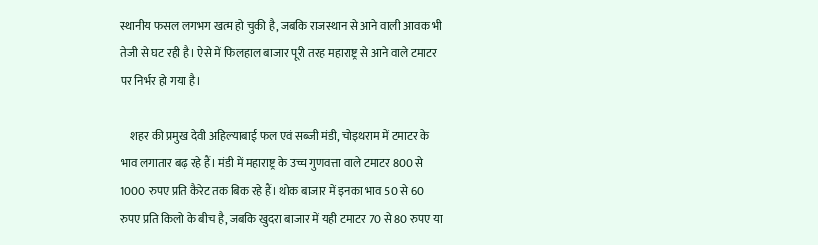स्थानीय फसल लगभग खत्म हो चुकी है, जबकि राजस्थान से आने वाली आवक भी तेजी से घट रही है। ऐसे में फिलहाल बाजार पूरी तरह महाराष्ट्र से आने वाले टमाटर पर निर्भर हो गया है।

    शहर की प्रमुख देवी अहिल्याबाई फल एवं सब्जी मंडी, चोइथराम में टमाटर के भाव लगातार बढ़ रहे हैं। मंडी में महाराष्ट्र के उच्च गुणवत्ता वाले टमाटर 800 से 1000 रुपए प्रति कैरेट तक बिक रहे हैं। थोक बाजार में इनका भाव 50 से 60 रुपए प्रति किलो के बीच है, जबकि खुदरा बाजार में यही टमाटर 70 से 80 रुपए या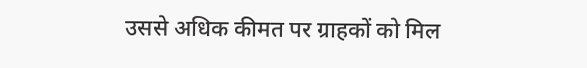उससे अधिक कीमत पर ग्राहकों को मिल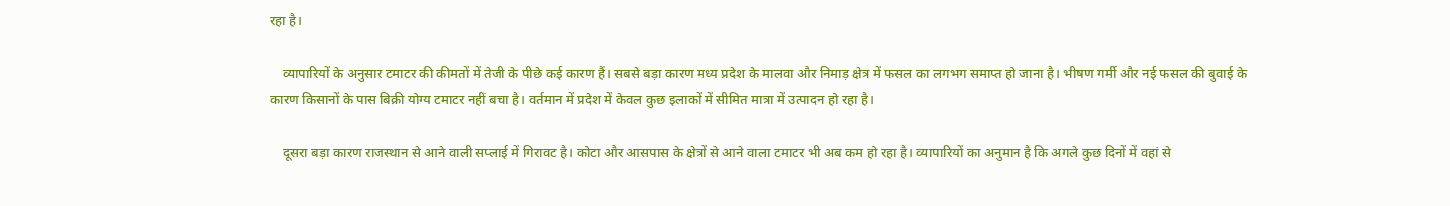रहा है।

    व्यापारियों के अनुसार टमाटर की कीमतों में तेजी के पीछे कई कारण हैं। सबसे बड़ा कारण मध्य प्रदेश के मालवा और निमाड़ क्षेत्र में फसल का लगभग समाप्त हो जाना है। भीषण गर्मी और नई फसल की बुवाई के कारण किसानों के पास बिक्री योग्य टमाटर नहीं बचा है। वर्तमान में प्रदेश में केवल कुछ इलाकों में सीमित मात्रा में उत्पादन हो रहा है।

    दूसरा बड़ा कारण राजस्थान से आने वाली सप्लाई में गिरावट है। कोटा और आसपास के क्षेत्रों से आने वाला टमाटर भी अब कम हो रहा है। व्यापारियों का अनुमान है कि अगले कुछ दिनों में वहां से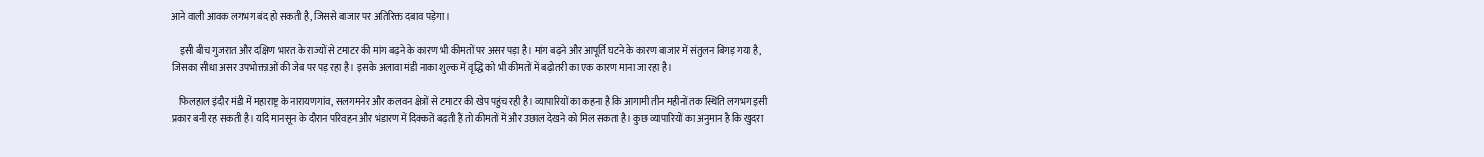आने वाली आवक लगभग बंद हो सकती है, जिससे बाजार पर अतिरिक्त दबाव पड़ेगा।

    इसी बीच गुजरात और दक्षिण भारत के राज्यों से टमाटर की मांग बढ़ने के कारण भी कीमतों पर असर पड़ा है। मांग बढ़ने और आपूर्ति घटने के कारण बाजार में संतुलन बिगड़ गया है, जिसका सीधा असर उपभोक्ताओं की जेब पर पड़ रहा है। इसके अलावा मंडी नाका शुल्क में वृद्धि को भी कीमतों में बढ़ोतरी का एक कारण माना जा रहा है।

    फिलहाल इंदौर मंडी में महाराष्ट्र के नारायणगांव, सलगमनेर और कलवन क्षेत्रों से टमाटर की खेप पहुंच रही है। व्यापारियों का कहना है कि आगामी तीन महीनों तक स्थिति लगभग इसी प्रकार बनी रह सकती है। यदि मानसून के दौरान परिवहन और भंडारण में दिक्कतें बढ़ती हैं तो कीमतों में और उछाल देखने को मिल सकता है। कुछ व्यापारियों का अनुमान है कि खुदरा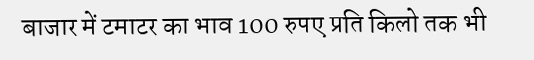बाजार में टमाटर का भाव 100 रुपए प्रति किलो तक भी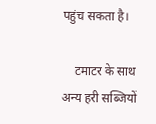पहुंच सकता है।

    टमाटर के साथ अन्य हरी सब्जियों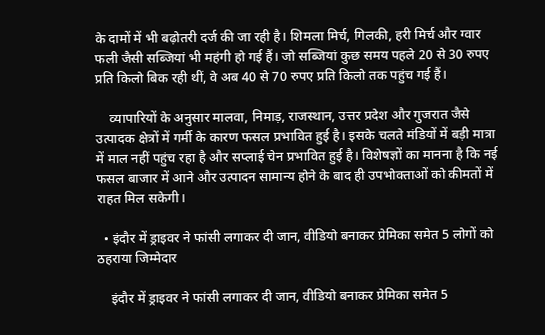के दामों में भी बढ़ोतरी दर्ज की जा रही है। शिमला मिर्च, गिलकी, हरी मिर्च और ग्वार फली जैसी सब्जियां भी महंगी हो गई हैं। जो सब्जियां कुछ समय पहले 20 से 30 रुपए प्रति किलो बिक रही थीं, वे अब 40 से 70 रुपए प्रति किलो तक पहुंच गई हैं।

    व्यापारियों के अनुसार मालवा, निमाड़, राजस्थान, उत्तर प्रदेश और गुजरात जैसे उत्पादक क्षेत्रों में गर्मी के कारण फसल प्रभावित हुई है। इसके चलते मंडियों में बड़ी मात्रा में माल नहीं पहुंच रहा है और सप्लाई चेन प्रभावित हुई है। विशेषज्ञों का मानना है कि नई फसल बाजार में आने और उत्पादन सामान्य होने के बाद ही उपभोक्ताओं को कीमतों में राहत मिल सकेगी।

  • इंदौर में ड्राइवर ने फांसी लगाकर दी जान, वीडियो बनाकर प्रेमिका समेत 5 लोगों को ठहराया जिम्मेदार

    इंदौर में ड्राइवर ने फांसी लगाकर दी जान, वीडियो बनाकर प्रेमिका समेत 5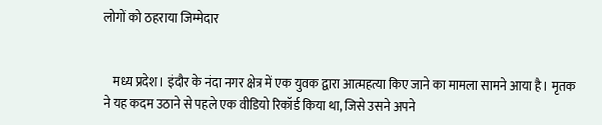लोगों को ठहराया जिम्मेदार


    मध्य प्रदेश। इंदौर के नंदा नगर क्षेत्र में एक युवक द्वारा आत्महत्या किए जाने का मामला सामने आया है। मृतक ने यह कदम उठाने से पहले एक वीडियो रिकॉर्ड किया था, जिसे उसने अपने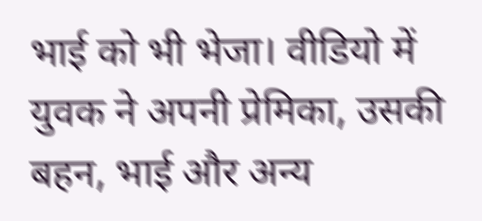भाई को भी भेजा। वीडियो में युवक ने अपनी प्रेमिका, उसकी बहन, भाई और अन्य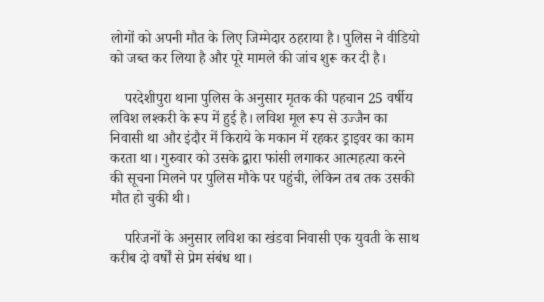लोगों को अपनी मौत के लिए जिम्मेदार ठहराया है। पुलिस ने वीडियो को जब्त कर लिया है और पूरे मामले की जांच शुरू कर दी है।

    परदेशीपुरा थाना पुलिस के अनुसार मृतक की पहचान 25 वर्षीय लविश लश्करी के रूप में हुई है। लविश मूल रूप से उज्जैन का निवासी था और इंदौर में किराये के मकान में रहकर ड्राइवर का काम करता था। गुरुवार को उसके द्वारा फांसी लगाकर आत्महत्या करने की सूचना मिलने पर पुलिस मौके पर पहुंची, लेकिन तब तक उसकी मौत हो चुकी थी।

    परिजनों के अनुसार लविश का खंडवा निवासी एक युवती के साथ करीब दो वर्षों से प्रेम संबंध था।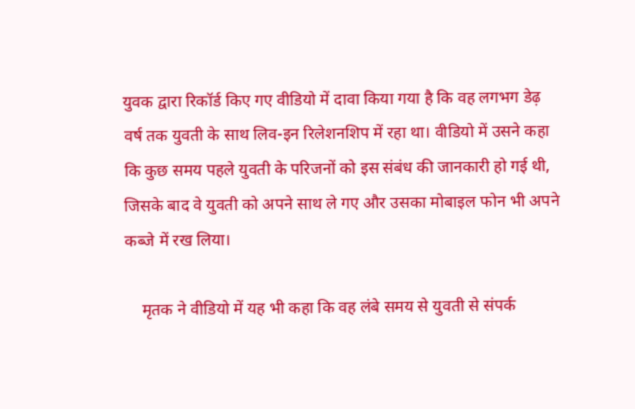युवक द्वारा रिकॉर्ड किए गए वीडियो में दावा किया गया है कि वह लगभग डेढ़ वर्ष तक युवती के साथ लिव-इन रिलेशनशिप में रहा था। वीडियो में उसने कहा कि कुछ समय पहले युवती के परिजनों को इस संबंध की जानकारी हो गई थी, जिसके बाद वे युवती को अपने साथ ले गए और उसका मोबाइल फोन भी अपने कब्जे में रख लिया।

    मृतक ने वीडियो में यह भी कहा कि वह लंबे समय से युवती से संपर्क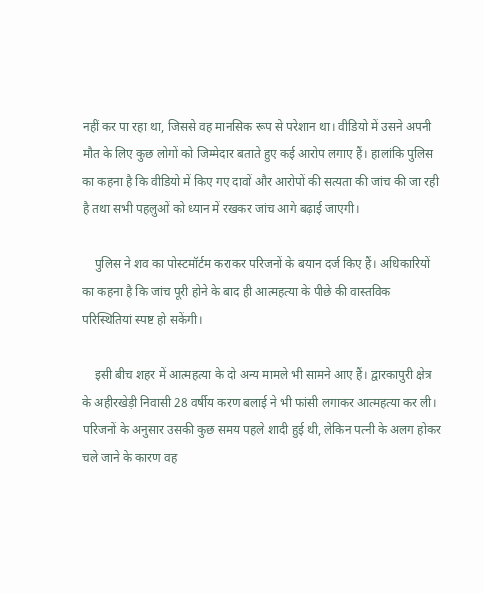नहीं कर पा रहा था, जिससे वह मानसिक रूप से परेशान था। वीडियो में उसने अपनी मौत के लिए कुछ लोगों को जिम्मेदार बताते हुए कई आरोप लगाए हैं। हालांकि पुलिस का कहना है कि वीडियो में किए गए दावों और आरोपों की सत्यता की जांच की जा रही है तथा सभी पहलुओं को ध्यान में रखकर जांच आगे बढ़ाई जाएगी।

    पुलिस ने शव का पोस्टमॉर्टम कराकर परिजनों के बयान दर्ज किए हैं। अधिकारियों का कहना है कि जांच पूरी होने के बाद ही आत्महत्या के पीछे की वास्तविक परिस्थितियां स्पष्ट हो सकेंगी।

    इसी बीच शहर में आत्महत्या के दो अन्य मामले भी सामने आए हैं। द्वारकापुरी क्षेत्र के अहीरखेड़ी निवासी 28 वर्षीय करण बलाई ने भी फांसी लगाकर आत्महत्या कर ली। परिजनों के अनुसार उसकी कुछ समय पहले शादी हुई थी, लेकिन पत्नी के अलग होकर चले जाने के कारण वह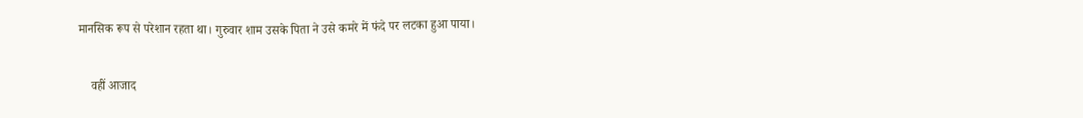मानसिक रूप से परेशान रहता था। गुरुवार शाम उसके पिता ने उसे कमरे में फंदे पर लटका हुआ पाया।

    वहीं आजाद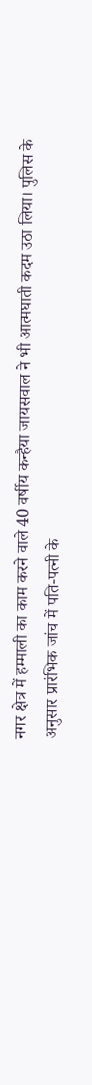नगर क्षेत्र में हम्माली का काम करने वाले 40 वर्षीय कन्हैया जायसवाल ने भी आत्मघाती कदम उठा लिया। पुलिस के अनुसार प्रारंभिक जांच में पति-पत्नी के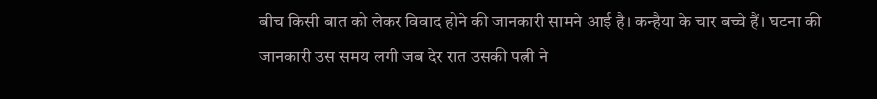बीच किसी बात को लेकर विवाद होने की जानकारी सामने आई है। कन्हैया के चार बच्चे हैं। घटना की जानकारी उस समय लगी जब देर रात उसकी पत्नी ने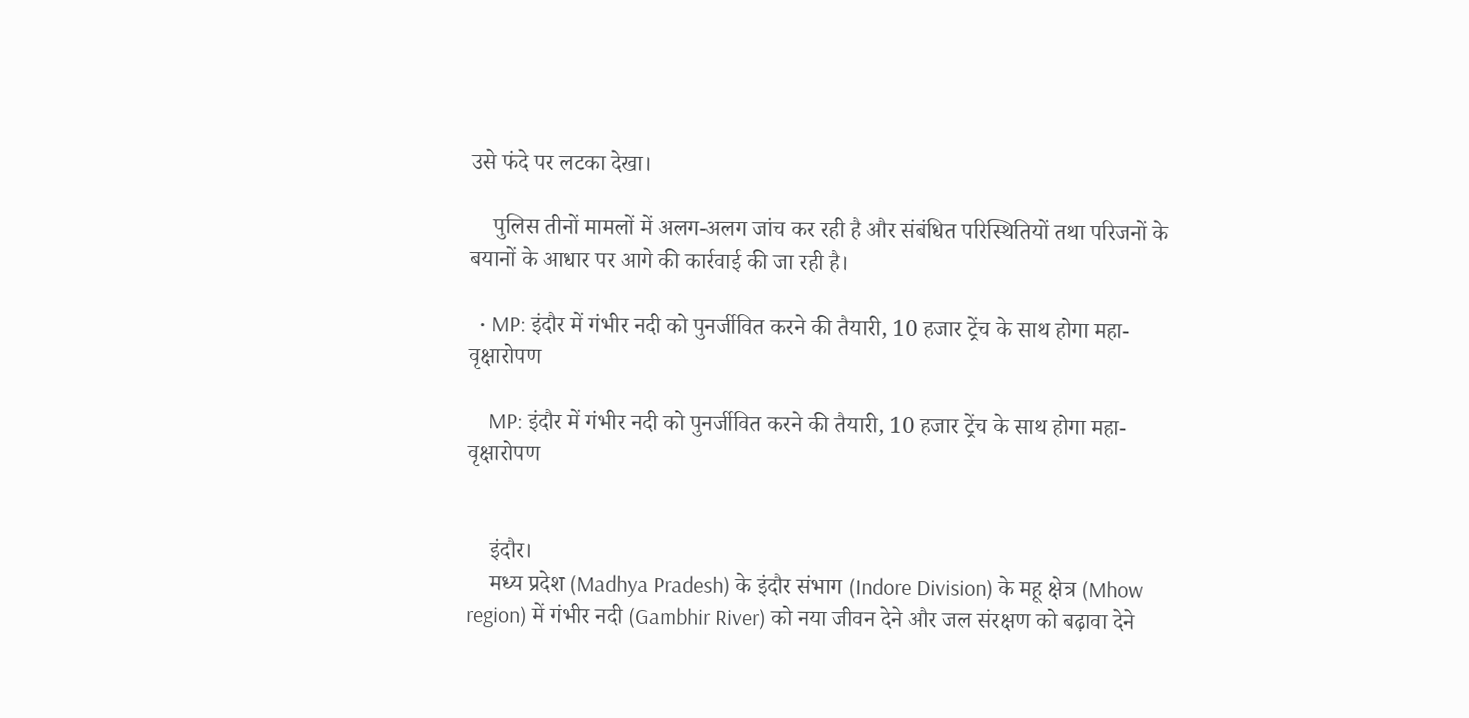उसे फंदे पर लटका देखा।

    पुलिस तीनों मामलों में अलग-अलग जांच कर रही है और संबंधित परिस्थितियों तथा परिजनों के बयानों के आधार पर आगे की कार्रवाई की जा रही है।

  • MP: इंदौर में गंभीर नदी को पुनर्जीवित करने की तैयारी, 10 हजार ट्रेंच के साथ होगा महा-वृक्षारोपण

    MP: इंदौर में गंभीर नदी को पुनर्जीवित करने की तैयारी, 10 हजार ट्रेंच के साथ होगा महा-वृक्षारोपण


    इंदौर।
    मध्य प्रदेश (Madhya Pradesh) के इंदौर संभाग (Indore Division) के महू क्षेत्र (Mhow region) में गंभीर नदी (Gambhir River) को नया जीवन देने और जल संरक्षण को बढ़ावा देने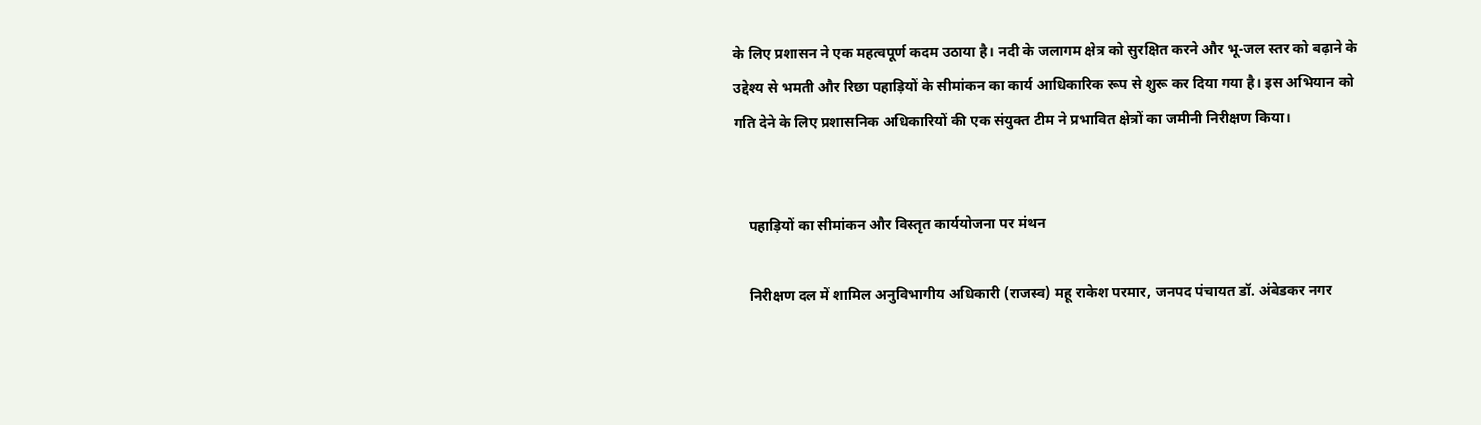के लिए प्रशासन ने एक महत्वपूर्ण कदम उठाया है। नदी के जलागम क्षेत्र को सुरक्षित करने और भू-जल स्तर को बढ़ाने के उद्देश्य से भमती और रिछा पहाड़ियों के सीमांकन का कार्य आधिकारिक रूप से शुरू कर दिया गया है। इस अभियान को गति देने के लिए प्रशासनिक अधिकारियों की एक संयुक्त टीम ने प्रभावित क्षेत्रों का जमीनी निरीक्षण किया।


    पहाड़ियों का सीमांकन और विस्तृत कार्ययोजना पर मंथन

    निरीक्षण दल में शामिल अनुविभागीय अधिकारी (राजस्व) महू राकेश परमार, जनपद पंचायत डॉ. अंबेडकर नगर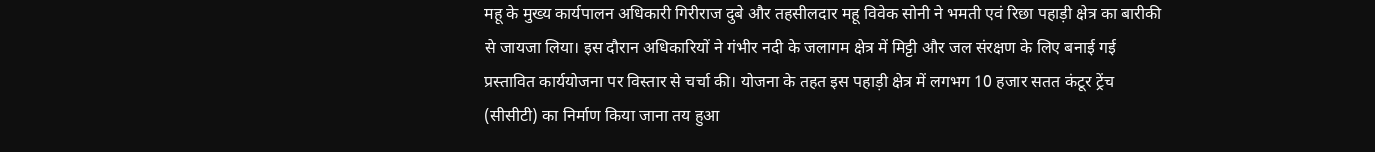महू के मुख्य कार्यपालन अधिकारी गिरीराज दुबे और तहसीलदार महू विवेक सोनी ने भमती एवं रिछा पहाड़ी क्षेत्र का बारीकी से जायजा लिया। इस दौरान अधिकारियों ने गंभीर नदी के जलागम क्षेत्र में मिट्टी और जल संरक्षण के लिए बनाई गई प्रस्तावित कार्ययोजना पर विस्तार से चर्चा की। योजना के तहत इस पहाड़ी क्षेत्र में लगभग 10 हजार सतत कंटूर ट्रेंच (सीसीटी) का निर्माण किया जाना तय हुआ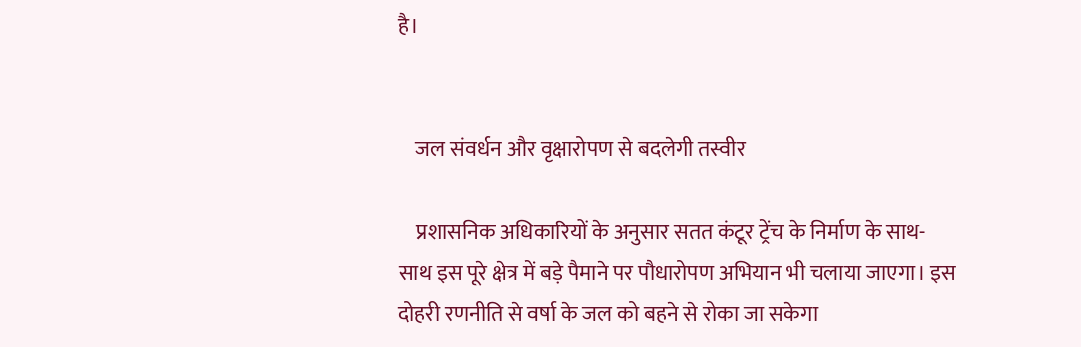है।


    जल संवर्धन और वृक्षारोपण से बदलेगी तस्वीर

    प्रशासनिक अधिकारियों के अनुसार सतत कंटूर ट्रेंच के निर्माण के साथ-साथ इस पूरे क्षेत्र में बड़े पैमाने पर पौधारोपण अभियान भी चलाया जाएगा। इस दोहरी रणनीति से वर्षा के जल को बहने से रोका जा सकेगा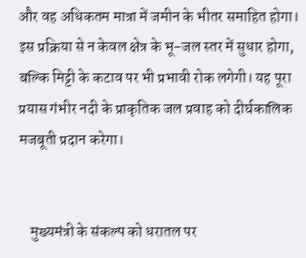और वह अधिकतम मात्रा में जमीन के भीतर समाहित होगा। इस प्रक्रिया से न केवल क्षेत्र के भू-जल स्तर में सुधार होगा, बल्कि मिट्टी के कटाव पर भी प्रभावी रोक लगेगी। यह पूरा प्रयास गंभीर नदी के प्राकृतिक जल प्रवाह को दीर्घकालिक मजबूती प्रदान करेगा।


    मुख्यमंत्री के संकल्प को धरातल पर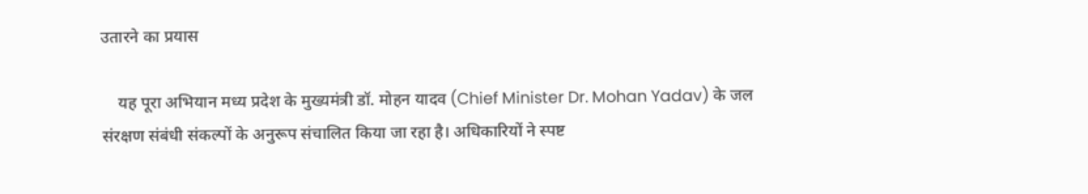उतारने का प्रयास

    यह पूरा अभियान मध्य प्रदेश के मुख्यमंत्री डॉ. मोहन यादव (Chief Minister Dr. Mohan Yadav) के जल संरक्षण संबंधी संकल्पों के अनुरूप संचालित किया जा रहा है। अधिकारियों ने स्पष्ट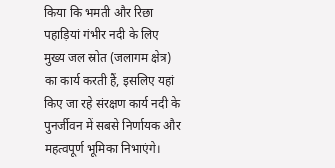किया कि भमती और रिछा पहाड़ियां गंभीर नदी के लिए मुख्य जल स्रोत (जलागम क्षेत्र) का कार्य करती हैं, इसलिए यहां किए जा रहे संरक्षण कार्य नदी के पुनर्जीवन में सबसे निर्णायक और महत्वपूर्ण भूमिका निभाएंगे।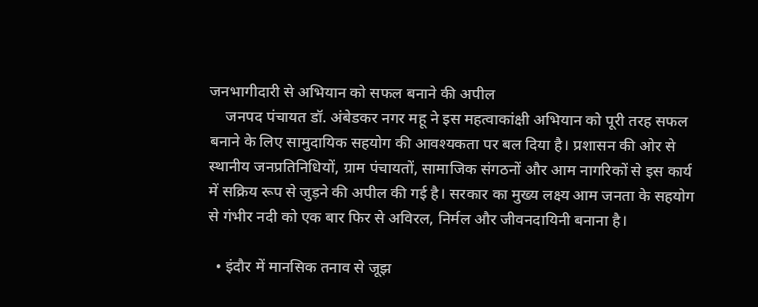जनभागीदारी से अभियान को सफल बनाने की अपील
    जनपद पंचायत डॉ. अंबेडकर नगर महू ने इस महत्वाकांक्षी अभियान को पूरी तरह सफल बनाने के लिए सामुदायिक सहयोग की आवश्यकता पर बल दिया है। प्रशासन की ओर से स्थानीय जनप्रतिनिधियों, ग्राम पंचायतों, सामाजिक संगठनों और आम नागरिकों से इस कार्य में सक्रिय रूप से जुड़ने की अपील की गई है। सरकार का मुख्य लक्ष्य आम जनता के सहयोग से गंभीर नदी को एक बार फिर से अविरल, निर्मल और जीवनदायिनी बनाना है।

  • इंदौर में मानसिक तनाव से जूझ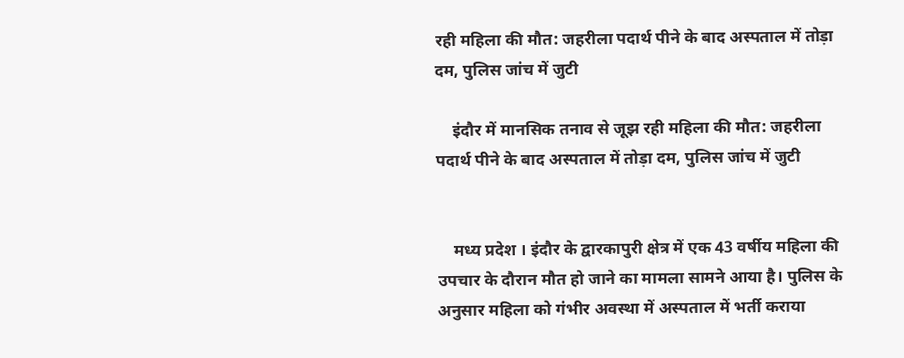रही महिला की मौत: जहरीला पदार्थ पीने के बाद अस्पताल में तोड़ा दम, पुलिस जांच में जुटी

    इंदौर में मानसिक तनाव से जूझ रही महिला की मौत: जहरीला पदार्थ पीने के बाद अस्पताल में तोड़ा दम, पुलिस जांच में जुटी


    मध्‍य प्रदेश । इंदौर के द्वारकापुरी क्षेत्र में एक 43 वर्षीय महिला की उपचार के दौरान मौत हो जाने का मामला सामने आया है। पुलिस के अनुसार महिला को गंभीर अवस्था में अस्पताल में भर्ती कराया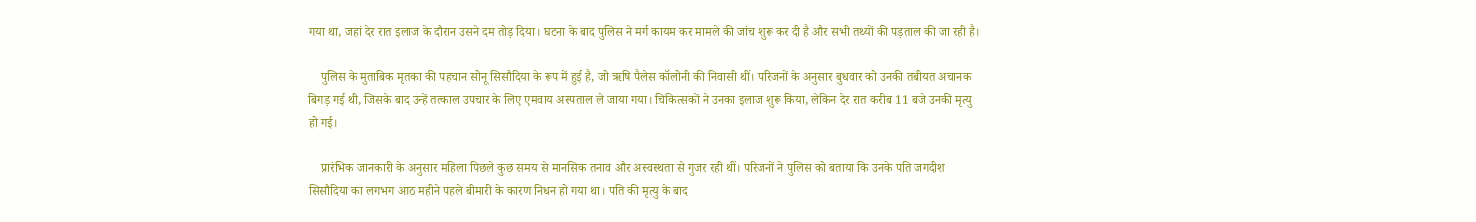गया था, जहां देर रात इलाज के दौरान उसने दम तोड़ दिया। घटना के बाद पुलिस ने मर्ग कायम कर मामले की जांच शुरू कर दी है और सभी तथ्यों की पड़ताल की जा रही है।

    पुलिस के मुताबिक मृतका की पहचान सोनू सिसौदिया के रूप में हुई है, जो ऋषि पैलेस कॉलोनी की निवासी थीं। परिजनों के अनुसार बुधवार को उनकी तबीयत अचानक बिगड़ गई थी, जिसके बाद उन्हें तत्काल उपचार के लिए एमवाय अस्पताल ले जाया गया। चिकित्सकों ने उनका इलाज शुरू किया, लेकिन देर रात करीब 11 बजे उनकी मृत्यु हो गई।

    प्रारंभिक जानकारी के अनुसार महिला पिछले कुछ समय से मानसिक तनाव और अस्वस्थता से गुजर रही थीं। परिजनों ने पुलिस को बताया कि उनके पति जगदीश सिसौदिया का लगभग आठ महीने पहले बीमारी के कारण निधन हो गया था। पति की मृत्यु के बाद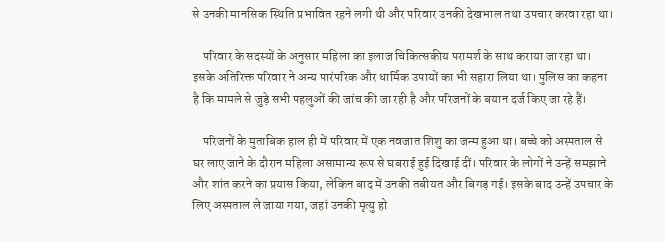से उनकी मानसिक स्थिति प्रभावित रहने लगी थी और परिवार उनकी देखभाल तथा उपचार करवा रहा था।

    परिवार के सदस्यों के अनुसार महिला का इलाज चिकित्सकीय परामर्श के साथ कराया जा रहा था। इसके अतिरिक्त परिवार ने अन्य पारंपरिक और धार्मिक उपायों का भी सहारा लिया था। पुलिस का कहना है कि मामले से जुड़े सभी पहलुओं की जांच की जा रही है और परिजनों के बयान दर्ज किए जा रहे हैं।

    परिजनों के मुताबिक हाल ही में परिवार में एक नवजात शिशु का जन्म हुआ था। बच्चे को अस्पताल से घर लाए जाने के दौरान महिला असामान्य रूप से घबराई हुई दिखाई दीं। परिवार के लोगों ने उन्हें समझाने और शांत करने का प्रयास किया, लेकिन बाद में उनकी तबीयत और बिगड़ गई। इसके बाद उन्हें उपचार के लिए अस्पताल ले जाया गया, जहां उनकी मृत्यु हो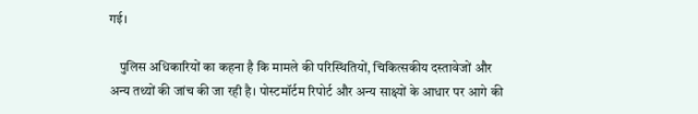गई।

    पुलिस अधिकारियों का कहना है कि मामले की परिस्थितियों, चिकित्सकीय दस्तावेजों और अन्य तथ्यों की जांच की जा रही है। पोस्टमॉर्टम रिपोर्ट और अन्य साक्ष्यों के आधार पर आगे की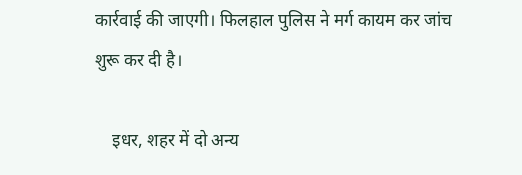कार्रवाई की जाएगी। फिलहाल पुलिस ने मर्ग कायम कर जांच शुरू कर दी है।

    इधर, शहर में दो अन्य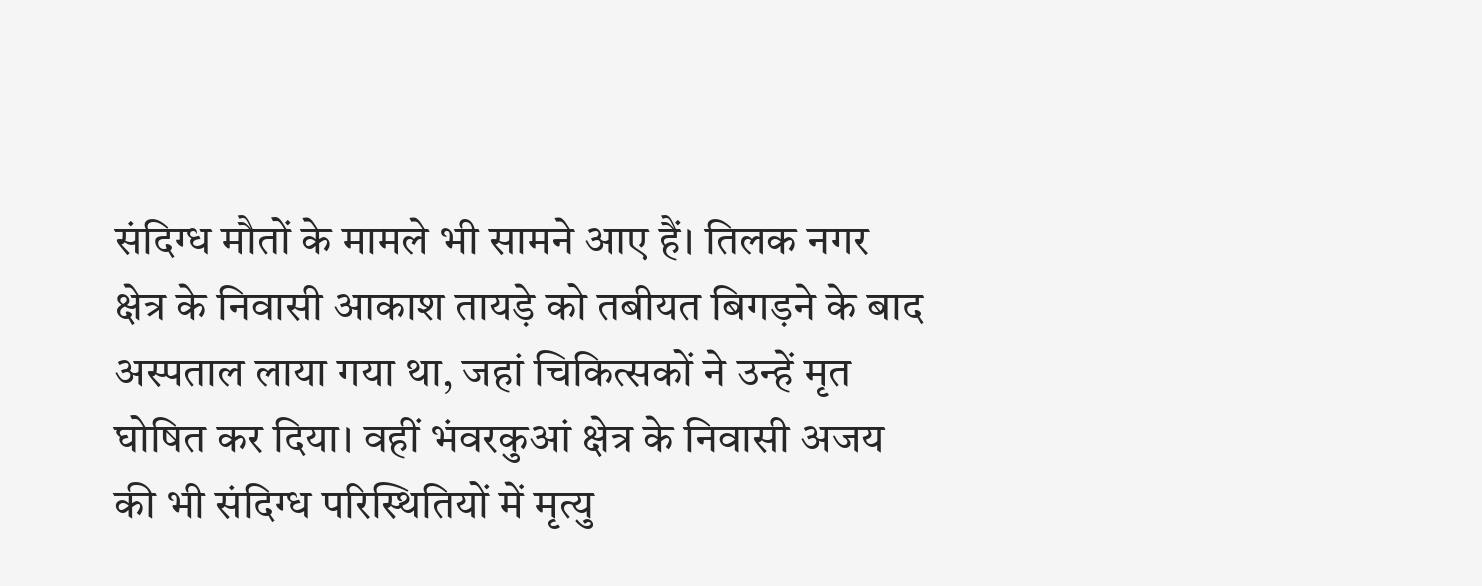संदिग्ध मौतों के मामले भी सामने आए हैं। तिलक नगर क्षेत्र के निवासी आकाश तायड़े को तबीयत बिगड़ने के बाद अस्पताल लाया गया था, जहां चिकित्सकों ने उन्हें मृत घोषित कर दिया। वहीं भंवरकुआं क्षेत्र के निवासी अजय की भी संदिग्ध परिस्थितियों में मृत्यु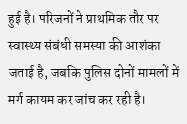हुई है। परिजनों ने प्राथमिक तौर पर स्वास्थ्य संबंधी समस्या की आशंका जताई है, जबकि पुलिस दोनों मामलों में मर्ग कायम कर जांच कर रही है।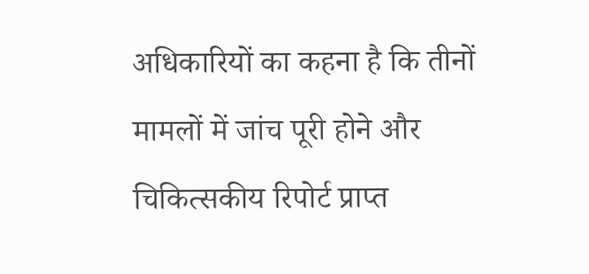अधिकारियों का कहना है कि तीनों मामलों में जांच पूरी होने और चिकित्सकीय रिपोर्ट प्राप्त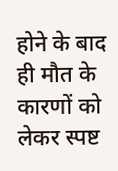होने के बाद ही मौत के कारणों को लेकर स्पष्ट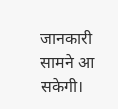जानकारी सामने आ सकेगी।